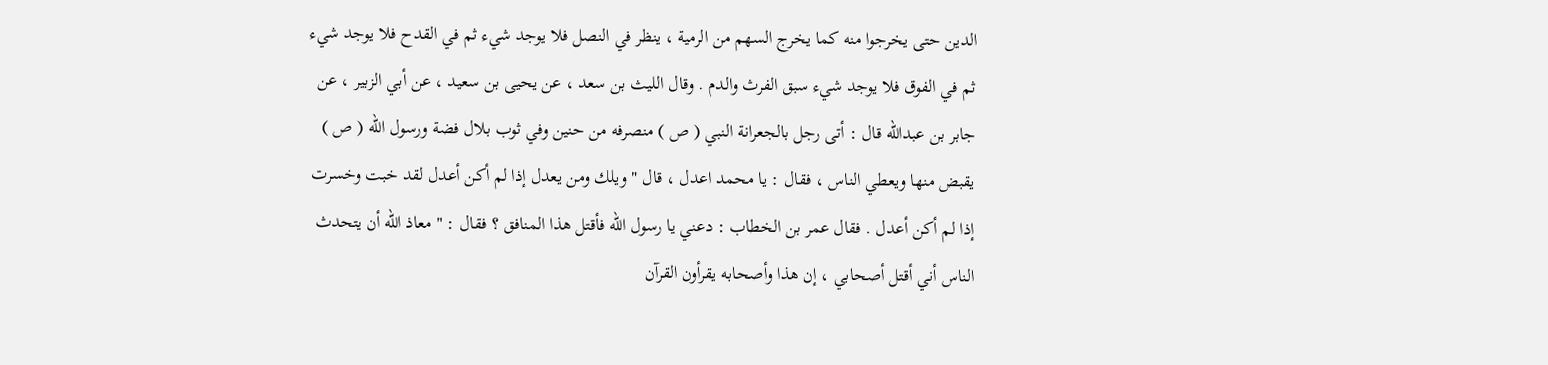الدين حتى يخرجوا منه كما يخرج السهم من الرمية ، ينظر في النصل فلا يوجد شيء ثم في القدح فلا يوجد شيء ثم في الفوق فلا يوجد شيء سبق الفرث والدم . وقال الليث بن سعد ، عن يحيى بن سعيد ، عن أبي الزبير ، عن جابر بن عبدالله قال : أتى رجل بالجعرانة النبي ( ص ) منصرفه من حنين وفي ثوب بلال فضة ورسول الله ( ص ) يقبض منها ويعطي الناس ، فقال : يا محمد اعدل ، قال " ويلك ومن يعدل إذا لم أكن أعدل لقد خبت وخسرت إذا لم أكن أعدل . فقال عمر بن الخطاب : دعني يا رسول الله فأقتل هذا المنافق ؟ فقال : " معاذ الله أن يتحدث الناس أني أقتل أصحابي ، إن هذا وأصحابه يقرأون القرآن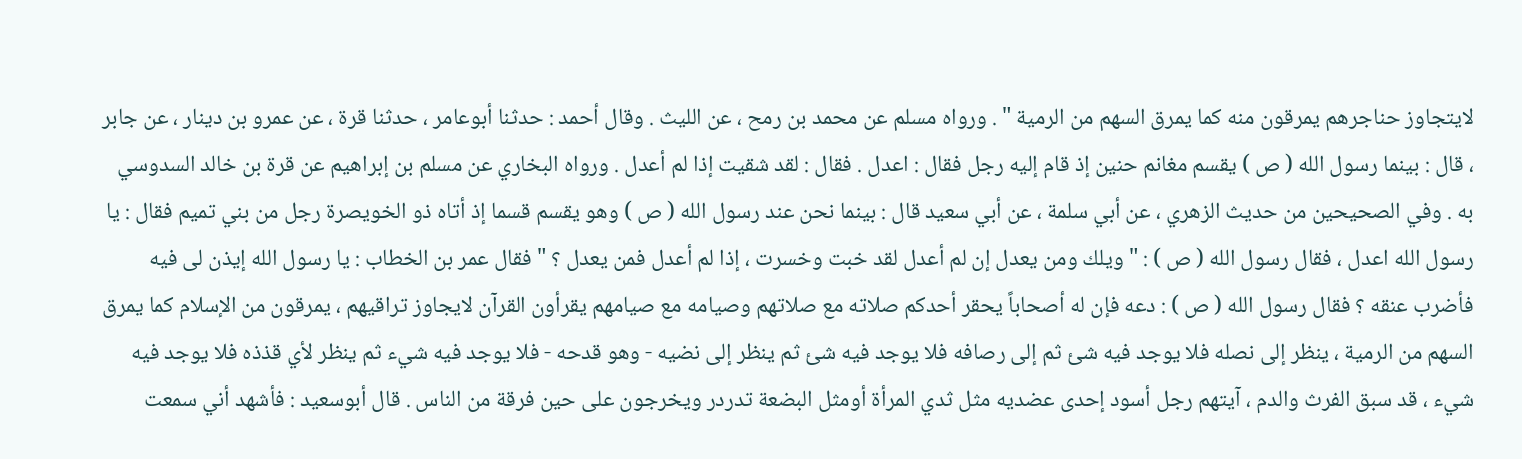لايتجاوز حناجرهم يمرقون منه كما يمرق السهم من الرمية " . ورواه مسلم عن محمد بن رمح ، عن الليث . وقال أحمد : حدثنا أبوعامر ، حدثنا قرة ، عن عمرو بن دينار ، عن جابر ، قال : بينما رسول الله ( ص ) يقسم مغانم حنين إذ قام إليه رجل فقال : اعدل . فقال : لقد شقيت إذا لم أعدل . ورواه البخاري عن مسلم بن إبراهيم عن قرة بن خالد السدوسي به . وفي الصحيحين من حديث الزهري ، عن أبي سلمة ، عن أبي سعيد قال : بينما نحن عند رسول الله ( ص ) وهو يقسم قسما إذ أتاه ذو الخويصرة رجل من بني تميم فقال : يا رسول الله اعدل ، فقال رسول الله ( ص ) : " ويلك ومن يعدل إن لم أعدل لقد خبت وخسرت ، إذا لم أعدل فمن يعدل ؟ " فقال عمر بن الخطاب : يا رسول الله إيذن لى فيه فأضرب عنقه ؟ فقال رسول الله ( ص ) : دعه فإن له أصحاباً يحقر أحدكم صلاته مع صلاتهم وصيامه مع صيامهم يقرأون القرآن لايجاوز تراقيهم ، يمرقون من الإسلام كما يمرق السهم من الرمية ، ينظر إلى نصله فلا يوجد فيه شئ ثم إلى رصافه فلا يوجد فيه شئ ثم ينظر إلى نضيه - وهو قدحه - فلا يوجد فيه شيء ثم ينظر لأي قذذه فلا يوجد فيه شيء ، قد سبق الفرث والدم ، آيتهم رجل أسود إحدى عضديه مثل ثدي المرأة أومثل البضعة تدردر ويخرجون على حين فرقة من الناس . قال أبوسعيد : فأشهد أني سمعت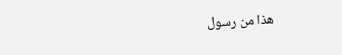هذا من رسول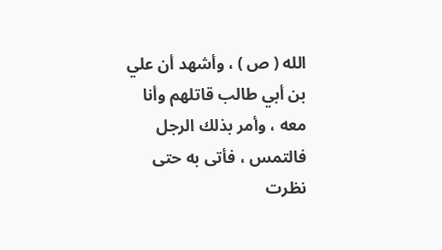الله ( ص ) ، وأشهد أن علي بن أبي طالب قاتلهم وأنا معه ، وأمر بذلك الرجل فالتمس ، فأتى به حتى نظرت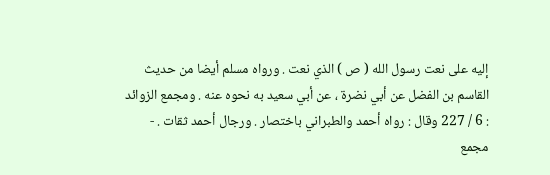إليه على نعت رسول الله ( ص ) الذي نعت . ورواه مسلم أيضا من حديث القاسم بن الفضل عن أبي نضرة ، عن أبي سعيد به نحوه عنه . ومجمع الزوائد : 6 / 227 وقال : رواه أحمد والطبراني باختصار . ورجال أحمد ثقات . - مجمع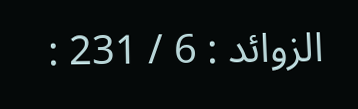الزوائد : 6 / 231 :